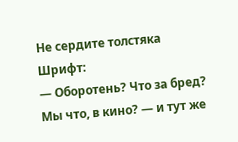Не сердите толстяка
Шрифт:
— Оборотень? Что за бред? Мы что, в кино? — и тут же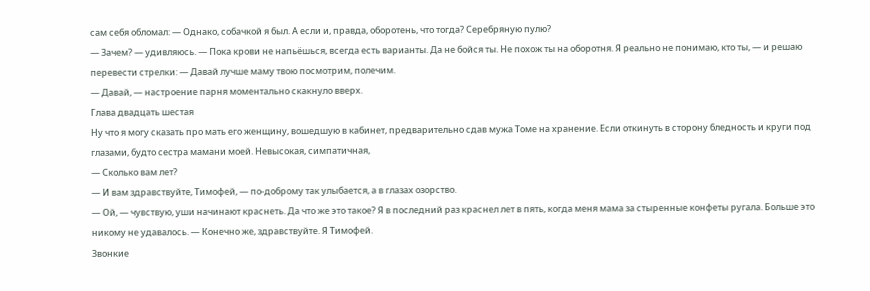сам себя обломал: — Однако, собачкой я был. А если и, правда, оборотень, что тогда? Серебряную пулю?
— Зачем? — удивляюсь. — Пока крови не напьёшься, всегда есть варианты. Да не бойся ты. Не похож ты на оборотня. Я реально не понимаю, кто ты, — и решаю перевести стрелки: — Давай лучше маму твою посмотрим, полечим.
— Давай, — настроение парня моментально скакнуло вверх.
Глава двадцать шестая
Ну что я могу сказать про мать его женщину, вошедшую в кабинет, предварительно сдав мужа Томе на хранение. Если откинуть в сторону бледность и круги под глазами, будто сестра мамани моей. Невысокая, симпатичная,
— Сколько вам лет?
— И вам здравствуйте, Тимофей, — по-доброму так улыбается, а в глазах озорство.
— Ой, — чувствую, уши начинают краснеть. Да что же это такое? Я в последний раз краснел лет в пять, когда меня мама за стыренные конфеты ругала. Больше это никому не удавалось. — Конечно же, здравствуйте. Я Тимофей.
Звонкие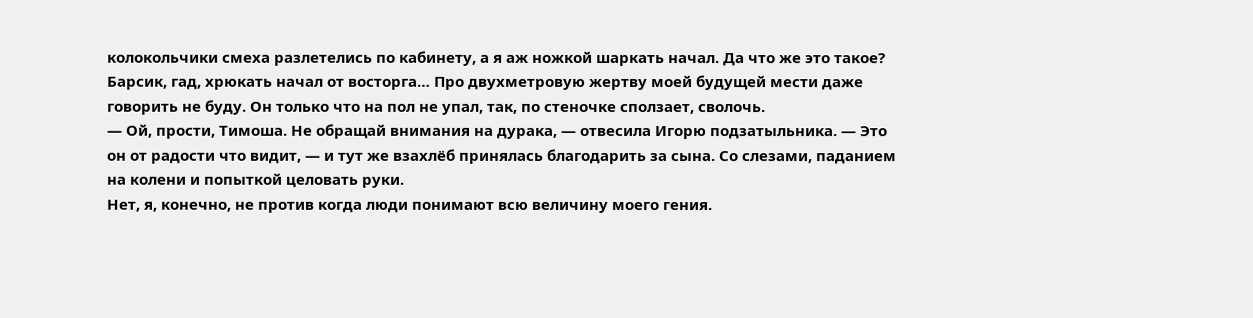колокольчики смеха разлетелись по кабинету, а я аж ножкой шаркать начал. Да что же это такое? Барсик, гад, хрюкать начал от восторга… Про двухметровую жертву моей будущей мести даже говорить не буду. Он только что на пол не упал, так, по стеночке сползает, сволочь.
— Ой, прости, Тимоша. Не обращай внимания на дурака, — отвесила Игорю подзатыльника. — Это он от радости что видит, — и тут же взахлёб принялась благодарить за сына. Со слезами, паданием на колени и попыткой целовать руки.
Нет, я, конечно, не против когда люди понимают всю величину моего гения.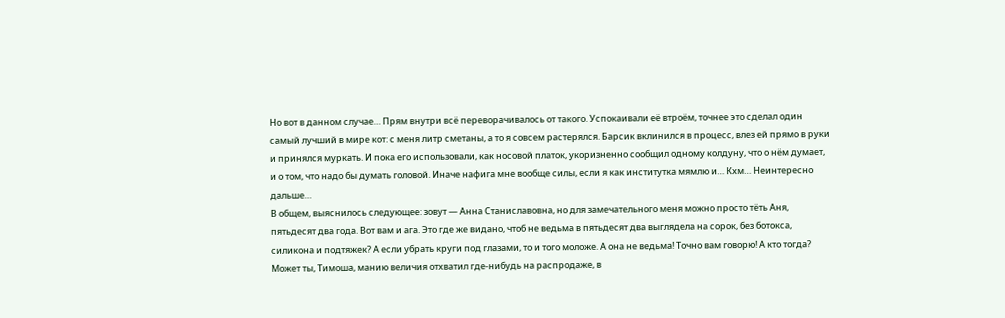Но вот в данном случае… Прям внутри всё переворачивалось от такого. Успокаивали её втроём, точнее это сделал один самый лучший в мире кот: с меня литр сметаны, а то я совсем растерялся. Барсик вклинился в процесс, влез ей прямо в руки и принялся муркать. И пока его использовали, как носовой платок, укоризненно сообщил одному колдуну, что о нём думает, и о том, что надо бы думать головой. Иначе нафига мне вообще силы, если я как институтка мямлю и… Кхм… Неинтересно дальше…
В общем, выяснилось следующее: зовут — Анна Станиславовна, но для замечательного меня можно просто тёть Аня, пятьдесят два года. Вот вам и ага. Это где же видано, чтоб не ведьма в пятьдесят два выглядела на сорок, без ботокса, силикона и подтяжек? А если убрать круги под глазами, то и того моложе. А она не ведьма! Точно вам говорю! А кто тогда? Может ты, Тимоша, манию величия отхватил где-нибудь на распродаже, в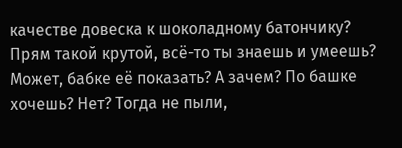качестве довеска к шоколадному батончику? Прям такой крутой, всё-то ты знаешь и умеешь? Может, бабке её показать? А зачем? По башке хочешь? Нет? Тогда не пыли,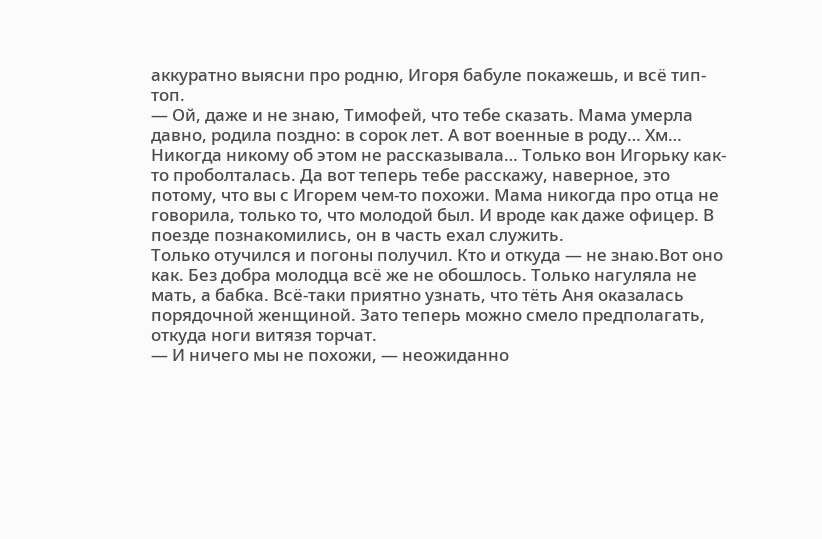аккуратно выясни про родню, Игоря бабуле покажешь, и всё тип-топ.
— Ой, даже и не знаю, Тимофей, что тебе сказать. Мама умерла давно, родила поздно: в сорок лет. А вот военные в роду… Хм… Никогда никому об этом не рассказывала… Только вон Игорьку как-то проболталась. Да вот теперь тебе расскажу, наверное, это потому, что вы с Игорем чем-то похожи. Мама никогда про отца не говорила, только то, что молодой был. И вроде как даже офицер. В поезде познакомились, он в часть ехал служить.
Только отучился и погоны получил. Кто и откуда — не знаю.Вот оно как. Без добра молодца всё же не обошлось. Только нагуляла не мать, а бабка. Всё-таки приятно узнать, что тёть Аня оказалась порядочной женщиной. Зато теперь можно смело предполагать, откуда ноги витязя торчат.
— И ничего мы не похожи, — неожиданно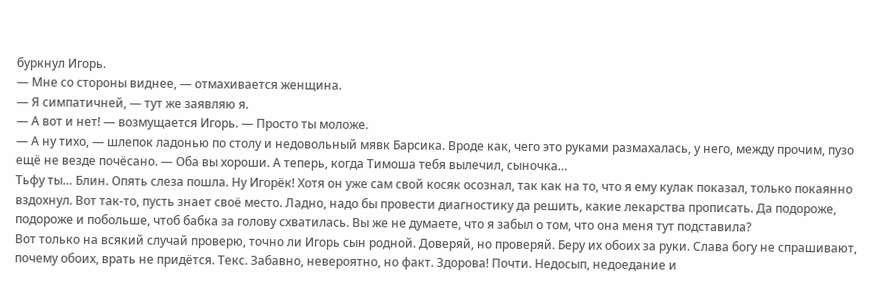буркнул Игорь.
— Мне со стороны виднее, — отмахивается женщина.
— Я симпатичней, — тут же заявляю я.
— А вот и нет! — возмущается Игорь. — Просто ты моложе.
— А ну тихо, — шлепок ладонью по столу и недовольный мявк Барсика. Вроде как, чего это руками размахалась, у него, между прочим, пузо ещё не везде почёсано. — Оба вы хороши. А теперь, когда Тимоша тебя вылечил, сыночка…
Тьфу ты… Блин. Опять слеза пошла. Ну Игорёк! Хотя он уже сам свой косяк осознал, так как на то, что я ему кулак показал, только покаянно вздохнул. Вот так-то, пусть знает своё место. Ладно, надо бы провести диагностику да решить, какие лекарства прописать. Да подороже, подороже и побольше, чтоб бабка за голову схватилась. Вы же не думаете, что я забыл о том, что она меня тут подставила?
Вот только на всякий случай проверю, точно ли Игорь сын родной. Доверяй, но проверяй. Беру их обоих за руки. Слава богу не спрашивают, почему обоих, врать не придётся. Текс. Забавно, невероятно, но факт. Здорова! Почти. Недосып, недоедание и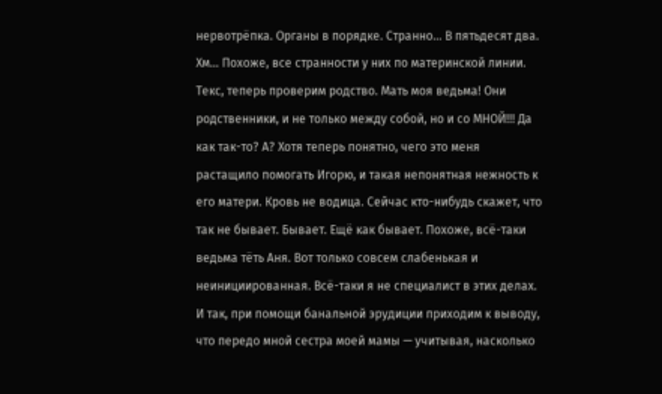нервотрёпка. Органы в порядке. Странно… В пятьдесят два. Хм… Похоже, все странности у них по материнской линии. Текс, теперь проверим родство. Мать моя ведьма! Они родственники, и не только между собой, но и со МНОЙ!!! Да как так-то? А? Хотя теперь понятно, чего это меня растащило помогать Игорю, и такая непонятная нежность к его матери. Кровь не водица. Сейчас кто-нибудь скажет, что так не бывает. Бывает. Ещё как бывает. Похоже, всё-таки ведьма тёть Аня. Вот только совсем слабенькая и неинициированная. Всё-таки я не специалист в этих делах. И так, при помощи банальной эрудиции приходим к выводу, что передо мной сестра моей мамы — учитывая, насколько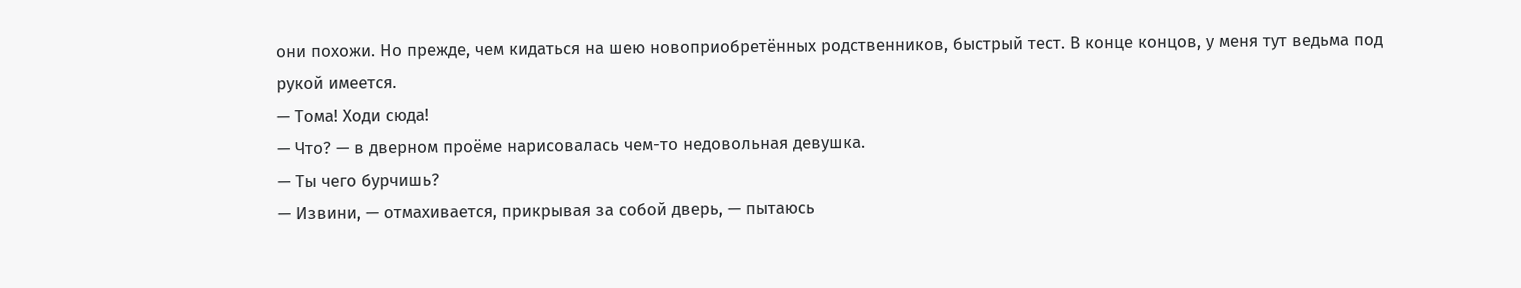они похожи. Но прежде, чем кидаться на шею новоприобретённых родственников, быстрый тест. В конце концов, у меня тут ведьма под рукой имеется.
— Тома! Ходи сюда!
— Что? — в дверном проёме нарисовалась чем-то недовольная девушка.
— Ты чего бурчишь?
— Извини, — отмахивается, прикрывая за собой дверь, — пытаюсь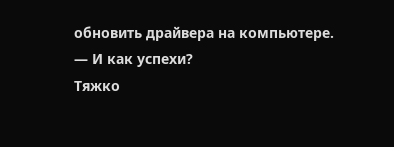обновить драйвера на компьютере.
— И как успехи?
Тяжко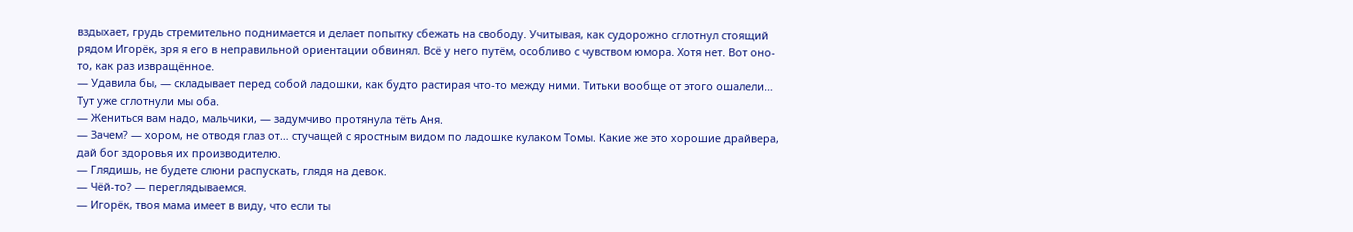вздыхает, грудь стремительно поднимается и делает попытку сбежать на свободу. Учитывая, как судорожно сглотнул стоящий рядом Игорёк, зря я его в неправильной ориентации обвинял. Всё у него путём, особливо с чувством юмора. Хотя нет. Вот оно-то, как раз извращённое.
— Удавила бы, — складывает перед собой ладошки, как будто растирая что-то между ними. Титьки вообще от этого ошалели… Тут уже сглотнули мы оба.
— Жениться вам надо, мальчики, — задумчиво протянула тёть Аня.
— Зачем? — хором, не отводя глаз от… стучащей с яростным видом по ладошке кулаком Томы. Какие же это хорошие драйвера, дай бог здоровья их производителю.
— Глядишь, не будете слюни распускать, глядя на девок.
— Чёй-то? — переглядываемся.
— Игорёк, твоя мама имеет в виду, что если ты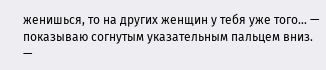женишься, то на других женщин у тебя уже того… — показываю согнутым указательным пальцем вниз.
—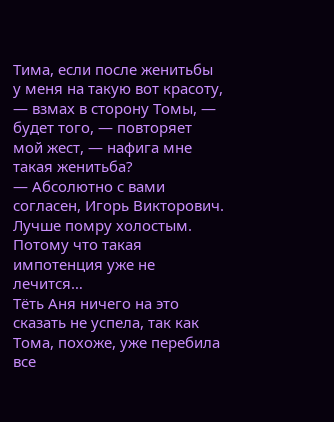Тима, если после женитьбы у меня на такую вот красоту, — взмах в сторону Томы, — будет того, — повторяет мой жест, — нафига мне такая женитьба?
— Абсолютно с вами согласен, Игорь Викторович. Лучше помру холостым. Потому что такая импотенция уже не лечится…
Тёть Аня ничего на это сказать не успела, так как Тома, похоже, уже перебила все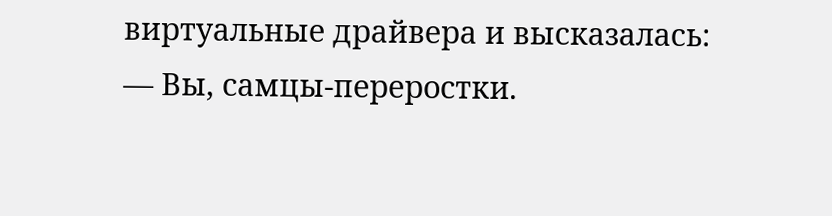виртуальные драйвера и высказалась:
— Вы, самцы-переростки.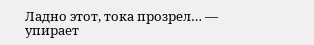Ладно этот, тока прозрел… — упирает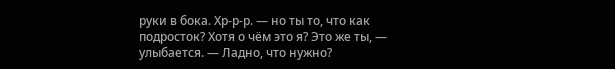руки в бока. Хр-р-р. — но ты то, что как подросток? Хотя о чём это я? Это же ты, — улыбается. — Ладно, что нужно?